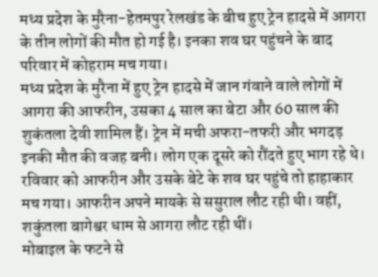मध्य प्रदेश के मुरैना-हेतमपुर रेलखंड के बीच हुए ट्रेन हादसे में आगरा के तीन लोगों की मौत हो गई है। इनका शव घर पहुंचने के बाद परिवार में कोहराम मच गया।
मध्य प्रदेश के मुरैना में हुए ट्रेन हादसे में जान गंवाने वाले लोगों में आगरा की आफरीन, उसका 4 साल का बेटा और 60 साल की शुकंतला देवी शामिल हैं। ट्रेन में मची अफरा-तफरी और भगदड़ इनकी मौत की वजह बनी। लोग एक दूसरे को रौंदते हुए भाग रहे थे। रविवार को आफरीन और उसके बेटे के शव घर पहुंचे तो हाहाकार मच गया। आफरीन अपने मायके से ससुराल लौट रही थी। वहीं, शकुंतला बागेश्वर धाम से आगरा लौट रही थीं।
मोबाइल के फटने से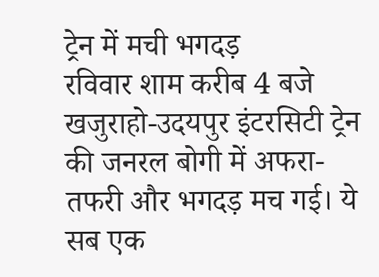ट्रेन में मची भगदड़
रविवार शाम करीब 4 बजे खजुराहो-उदयपुर इंटरसिटी ट्रेन की जनरल बोगी में अफरा-तफरी और भगदड़ मच गई। ये सब एक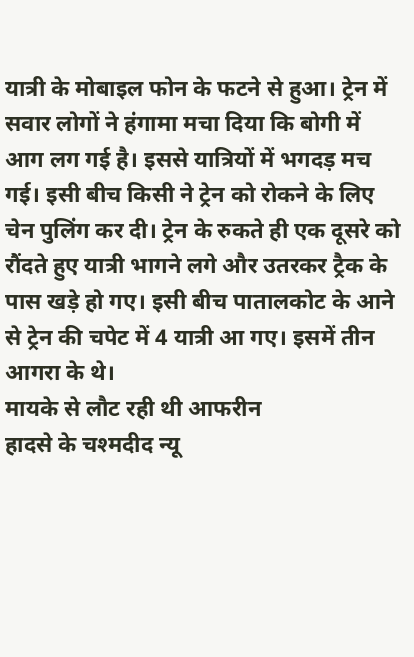यात्री के मोबाइल फोन के फटने से हुआ। ट्रेन में सवार लोगों ने हंगामा मचा दिया कि बोगी में आग लग गई है। इससे यात्रियों में भगदड़ मच गई। इसी बीच किसी ने ट्रेन को रोकने के लिए चेन पुलिंग कर दी। ट्रेन के रुकते ही एक दूसरे को रौंदते हुए यात्री भागने लगे और उतरकर ट्रैक के पास खड़े हो गए। इसी बीच पातालकोट के आने से ट्रेन की चपेट में 4 यात्री आ गए। इसमें तीन आगरा के थे।
मायके से लौट रही थी आफरीन
हादसे के चश्मदीद न्यू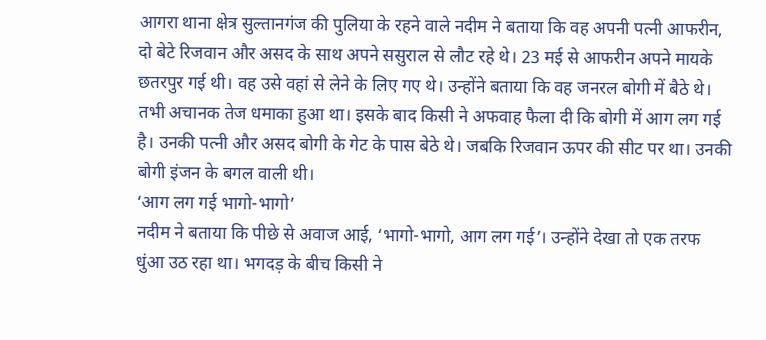आगरा थाना क्षेत्र सुल्तानगंज की पुलिया के रहने वाले नदीम ने बताया कि वह अपनी पत्नी आफरीन, दो बेटे रिजवान और असद के साथ अपने ससुराल से लौट रहे थे। 23 मई से आफरीन अपने मायके छतरपुर गई थी। वह उसे वहां से लेने के लिए गए थे। उन्होंने बताया कि वह जनरल बोगी में बैठे थे। तभी अचानक तेज धमाका हुआ था। इसके बाद किसी ने अफवाह फैला दी कि बोगी में आग लग गई है। उनकी पत्नी और असद बोगी के गेट के पास बेठे थे। जबकि रिजवान ऊपर की सीट पर था। उनकी बोगी इंजन के बगल वाली थी।
‘आग लग गई भागो-भागो’
नदीम ने बताया कि पीछे से अवाज आई, ‘भागो-भागो, आग लग गई’। उन्होंने देखा तो एक तरफ धुंआ उठ रहा था। भगदड़ के बीच किसी ने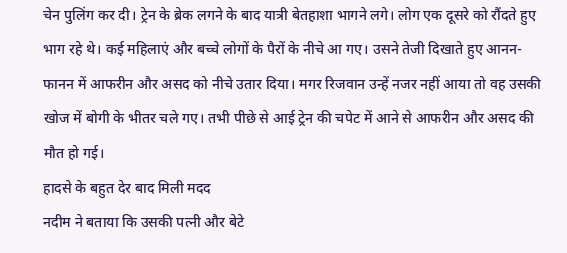चेन पुलिंग कर दी। ट्रेन के ब्रेक लगने के बाद यात्री बेतहाशा भागने लगे। लोग एक दूसरे को रौंदते हुए भाग रहे थे। कई महिलाएं और बच्चे लोगों के पैरों के नीचे आ गए। उसने तेजी दिखाते हुए आनन-फानन में आफरीन और असद को नीचे उतार दिया। मगर रिजवान उन्हें नजर नहीं आया तो वह उसकी खोज में बोगी के भीतर चले गए। तभी पीछे से आई ट्रेन की चपेट में आने से आफरीन और असद की मौत हो गई।
हादसे के बहुत देर बाद मिली मदद
नदीम ने बताया कि उसकी पत्नी और बेटे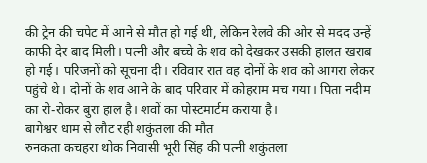की ट्रेन की चपेट में आने से मौत हो गई थी, लेकिन रेलवे की ओर से मदद उन्हें काफी देर बाद मिली। पत्नी और बच्चे के शव को देखकर उसकी हालत खराब हो गई। परिजनों को सूचना दी। रविवार रात वह दोनों के शव को आगरा लेकर पहुंचे थे। दोनों के शव आने के बाद परिवार में कोहराम मच गया। पिता नदीम का रो-रोकर बुरा हाल है। शवों का पोस्टमार्टम कराया है।
बागेश्वर धाम से लौट रही शकुंतला की मौत
रुनकता कचहरा थोक निवासी भूरी सिंह की पत्नी शकुंतला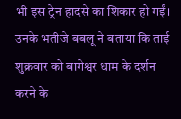भी इस ट्रेन हादसे का शिकार हो गईं। उनके भतीजे बबलू ने बताया कि ताई शुक्रवार को बागेश्वर धाम के दर्शन करने के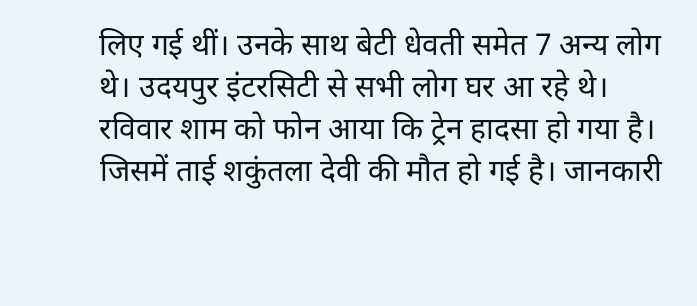लिए गई थीं। उनके साथ बेटी धेवती समेत 7 अन्य लोग थे। उदयपुर इंटरसिटी से सभी लोग घर आ रहे थे। रविवार शाम को फोन आया कि ट्रेन हादसा हो गया है। जिसमें ताई शकुंतला देवी की मौत हो गई है। जानकारी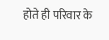होते ही परिवार के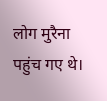लोग मुरैना पहुंच गए थे।